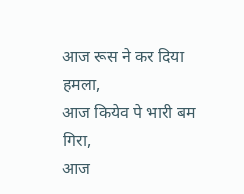आज रूस ने कर दिया हमला,
आज कियेव पे भारी बम गिरा,
आज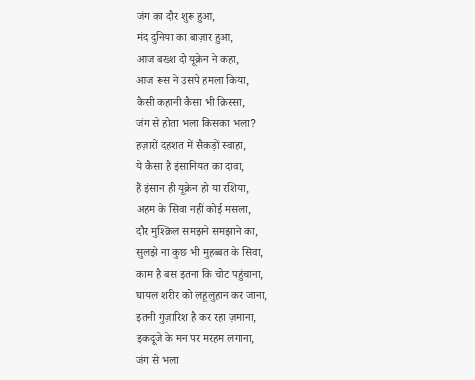जंग का दौर शुरू हुआ,
मंद दुनिया का बाज़ार हुआ,
आज बख्श दो यूक्रेन ने कहा,
आज रूस ने उसपे हमला किया,
कैसी कहानी कैसा भी क़िस्सा,
जंग से होता भला किसका भला?
हज़ारों दहशत में सैकड़ों स्वाहा,
ये कैसा है इंसानियत का दावा,
हैं इंसान ही यूक्रेन हो या रशिया,
अहम के सिवा नहीं कोई मसला,
दौर मुश्क़िल समझने समझाने का,
सुलझे ना कुछ भी मुहब्बत के सिवा,
काम है बस इतना कि चोट पहुंचाना,
घायल शरीर को लहूलुहान कर जाना,
इतनी गुज़ारिश है कर रहा ज़माना,
इकदूजे के मन पर मरहम लगाना,
जंग से भला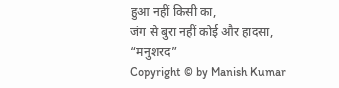हुआ नहीं किसी का,
जंग से बुरा नहीं कोई और हादसा,
“मनुशरद”
Copyright © by Manish Kumar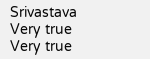Srivastava
Very true
Very true